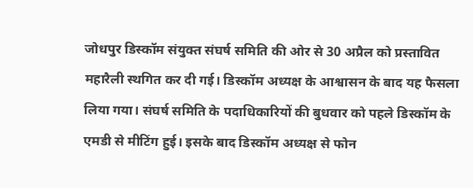जोधपुर डिस्कॉम संयुक्त संघर्ष समिति की ओर से 30 अप्रैल को प्रस्तावित महारैली स्थगित कर दी गई। डिस्कॉम अध्यक्ष के आश्वासन के बाद यह फैसला लिया गया। संघर्ष समिति के पदाधिकारियों की बुधवार को पहले डिस्कॉम के एमडी से मीटिंग हुई। इसके बाद डिस्कॉम अध्यक्ष से फोन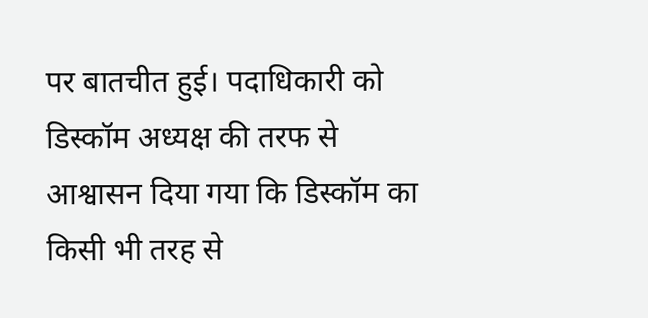पर बातचीत हुई। पदाधिकारी को डिस्कॉम अध्यक्ष की तरफ से आश्वासन दिया गया कि डिस्कॉम का किसी भी तरह से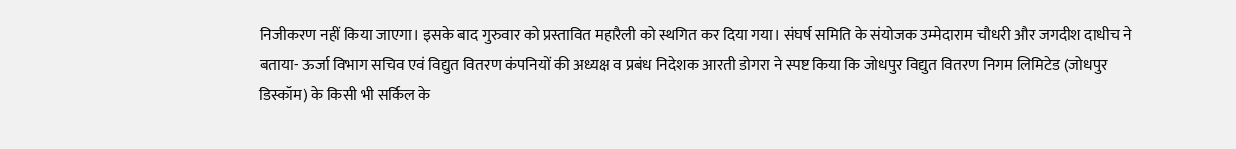निजीकरण नहीं किया जाएगा। इसके बाद गुरुवार को प्रस्तावित महारैली को स्थगित कर दिया गया। संघर्ष समिति के संयोजक उम्मेदाराम चौधरी और जगदीश दाधीच ने बताया- ऊर्जा विभाग सचिव एवं विद्युत वितरण कंपनियों की अध्यक्ष व प्रबंध निदेशक आरती डोगरा ने स्पष्ट किया कि जोधपुर विद्युत वितरण निगम लिमिटेड (जोधपुर डिस्कॉम) के किसी भी सर्किल के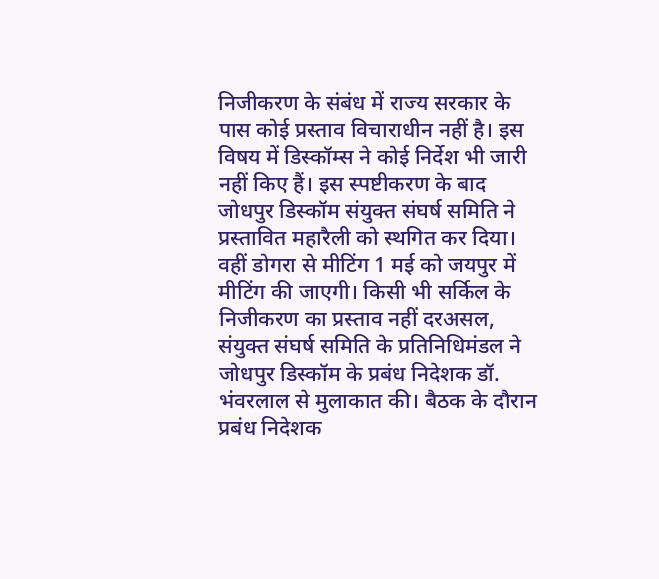निजीकरण के संबंध में राज्य सरकार के पास कोई प्रस्ताव विचाराधीन नहीं है। इस विषय में डिस्कॉम्स ने कोई निर्देश भी जारी नहीं किए हैं। इस स्पष्टीकरण के बाद जोधपुर डिस्कॉम संयुक्त संघर्ष समिति ने प्रस्तावित महारैली को स्थगित कर दिया। वहीं डोगरा से मीटिंग 1 मई को जयपुर में मीटिंग की जाएगी। किसी भी सर्किल के निजीकरण का प्रस्ताव नहीं दरअसल, संयुक्त संघर्ष समिति के प्रतिनिधिमंडल ने जोधपुर डिस्कॉम के प्रबंध निदेशक डॉ. भंवरलाल से मुलाकात की। बैठक के दौरान प्रबंध निदेशक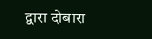द्वारा दोबारा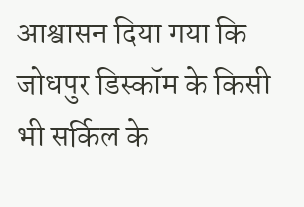आश्वासन दिया गया कि जोधपुर डिस्कॉम के किसी भी सर्किल के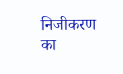निजीकरण का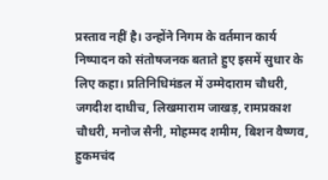प्रस्ताव नहीं है। उन्होंने निगम के वर्तमान कार्य निष्पादन को संतोषजनक बताते हुए इसमें सुधार के लिए कहा। प्रतिनिधिमंडल में उम्मेदाराम चौधरी, जगदीश दाधीच, लिखमाराम जाखड़, रामप्रकाश चौधरी, मनोज सैनी, मोहम्मद शमीम, बिशन वैष्णव, हुकमचंद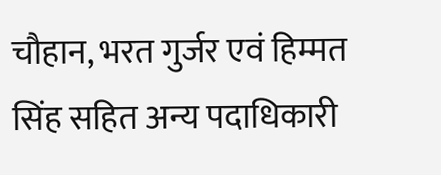चौहान, भरत गुर्जर एवं हिम्मत सिंह सहित अन्य पदाधिकारी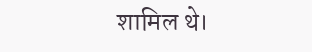शामिल थे।